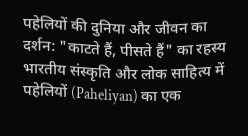पहेलियों की दुनिया और जीवन का दर्शन: "काटते हैं, पीसते हैं" का रहस्य
भारतीय संस्कृति और लोक साहित्य में पहेलियों (Paheliyan) का एक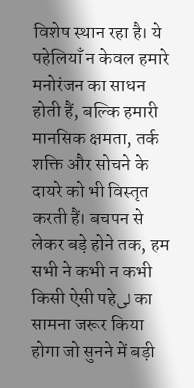विशेष स्थान रहा है। ये पहेलियाँ न केवल हमारे मनोरंजन का साधन होती हैं, बल्कि हमारी मानसिक क्षमता, तर्क शक्ति और सोचने के दायरे को भी विस्तृत करती हैं। बचपन से लेकर बड़े होने तक, हम सभी ने कभी न कभी किसी ऐसी पहेلی का सामना जरूर किया होगा जो सुनने में बड़ी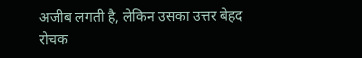अजीब लगती है, लेकिन उसका उत्तर बेहद रोचक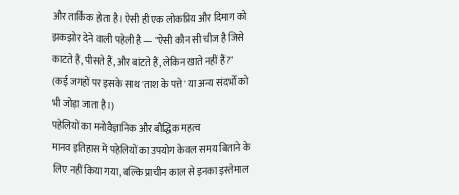और तार्किक होता है। ऐसी ही एक लोकप्रिय और दिमाग को झकझोर देने वाली पहेली है — "ऐसी कौन सी चीज है जिसे काटते हैं, पीसते हैं, और बांटते हैं, लेकिन खाते नहीं हैं?" (कई जगहों पर इसके साथ 'ताश के पत्ते' या अन्य संदर्भों को भी जोड़ा जाता है।)
पहेलियों का मनोवैज्ञानिक और बौद्धिक महत्व
मानव इतिहास में पहेलियों का उपयोग केवल समय बिताने के लिए नहीं किया गया, बल्कि प्राचीन काल से इनका इस्तेमाल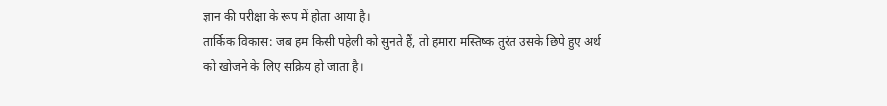ज्ञान की परीक्षा के रूप में होता आया है।
तार्किक विकास: जब हम किसी पहेली को सुनते हैं, तो हमारा मस्तिष्क तुरंत उसके छिपे हुए अर्थ को खोजने के लिए सक्रिय हो जाता है।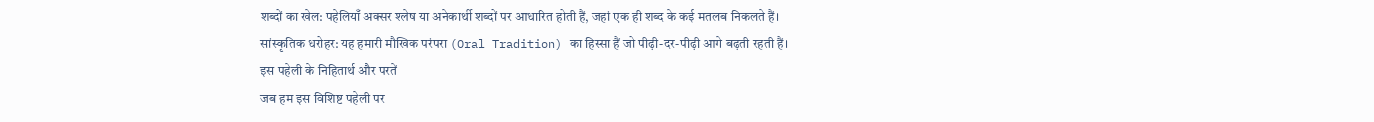शब्दों का खेल: पहेलियाँ अक्सर श्लेष या अनेकार्थी शब्दों पर आधारित होती हैं, जहां एक ही शब्द के कई मतलब निकलते हैं।
सांस्कृतिक धरोहर: यह हमारी मौखिक परंपरा (Oral Tradition) का हिस्सा हैं जो पीढ़ी-दर-पीढ़ी आगे बढ़ती रहती हैं।
इस पहेली के निहितार्थ और परतें
जब हम इस विशिष्ट पहेली पर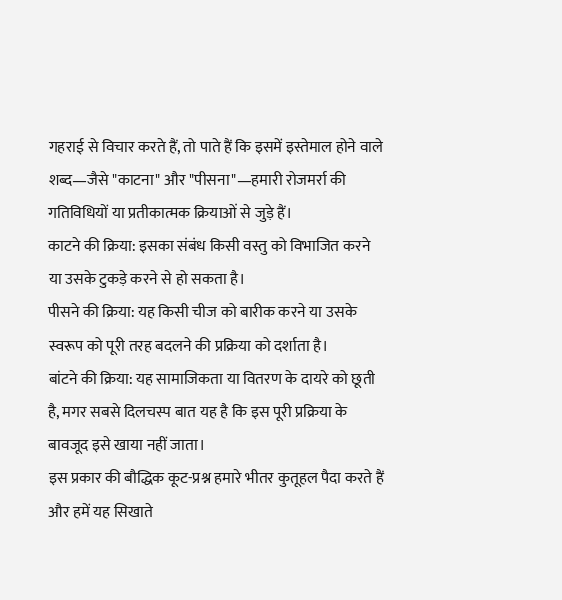गहराई से विचार करते हैं, तो पाते हैं कि इसमें इस्तेमाल होने वाले शब्द—जैसे "काटना" और "पीसना"—हमारी रोजमर्रा की गतिविधियों या प्रतीकात्मक क्रियाओं से जुड़े हैं।
काटने की क्रिया: इसका संबंध किसी वस्तु को विभाजित करने या उसके टुकड़े करने से हो सकता है।
पीसने की क्रिया: यह किसी चीज को बारीक करने या उसके स्वरूप को पूरी तरह बदलने की प्रक्रिया को दर्शाता है।
बांटने की क्रिया: यह सामाजिकता या वितरण के दायरे को छूती है, मगर सबसे दिलचस्प बात यह है कि इस पूरी प्रक्रिया के बावजूद इसे खाया नहीं जाता।
इस प्रकार की बौद्धिक कूट-प्रश्न हमारे भीतर कुतूहल पैदा करते हैं और हमें यह सिखाते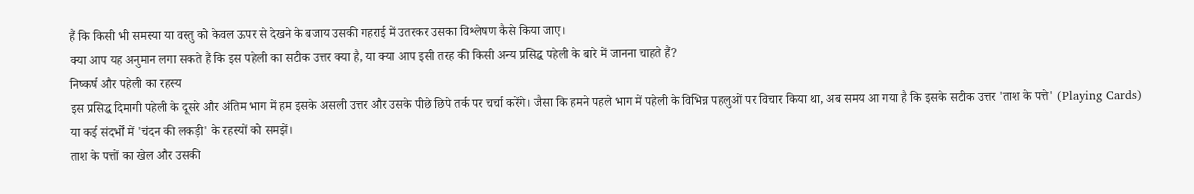हैं कि किसी भी समस्या या वस्तु को केवल ऊपर से देखने के बजाय उसकी गहराई में उतरकर उसका विश्लेषण कैसे किया जाए।
क्या आप यह अनुमान लगा सकते हैं कि इस पहेली का सटीक उत्तर क्या है, या क्या आप इसी तरह की किसी अन्य प्रसिद्ध पहेली के बारे में जानना चाहते हैं?
निष्कर्ष और पहेली का रहस्य
इस प्रसिद्ध दिमागी पहेली के दूसरे और अंतिम भाग में हम इसके असली उत्तर और उसके पीछे छिपे तर्क पर चर्चा करेंगे। जैसा कि हमने पहले भाग में पहेली के विभिन्न पहलुओं पर विचार किया था, अब समय आ गया है कि इसके सटीक उत्तर 'ताश के पत्ते' (Playing Cards) या कई संदर्भों में 'चंदन की लकड़ी' के रहस्यों को समझें।
ताश के पत्तों का खेल और उसकी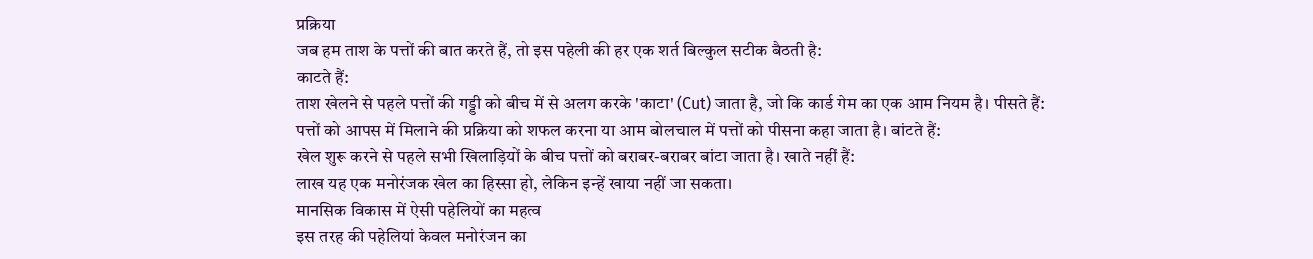प्रक्रिया
जब हम ताश के पत्तों की बात करते हैं, तो इस पहेली की हर एक शर्त बिल्कुल सटीक बैठती है:
काटते हैं:
ताश खेलने से पहले पत्तों की गड्डी को बीच में से अलग करके 'काटा' (Cut) जाता है, जो कि कार्ड गेम का एक आम नियम है। पीसते हैं:
पत्तों को आपस में मिलाने की प्रक्रिया को शफल करना या आम बोलचाल में पत्तों को पीसना कहा जाता है। बांटते हैं:
खेल शुरू करने से पहले सभी खिलाड़ियों के बीच पत्तों को बराबर-बराबर बांटा जाता है। खाते नहीं हैं:
लाख यह एक मनोरंजक खेल का हिस्सा हो, लेकिन इन्हें खाया नहीं जा सकता।
मानसिक विकास में ऐसी पहेलियों का महत्व
इस तरह की पहेलियां केवल मनोरंजन का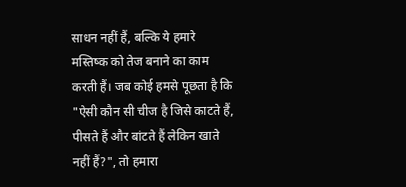साधन नहीं हैं, बल्कि ये हमारे मस्तिष्क को तेज बनाने का काम करती हैं। जब कोई हमसे पूछता है कि "ऐसी कौन सी चीज है जिसे काटते हैं, पीसते हैं और बांटते हैं लेकिन खाते नहीं हैं?", तो हमारा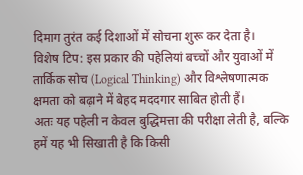दिमाग तुरंत कई दिशाओं में सोचना शुरू कर देता है।
विशेष टिप: इस प्रकार की पहेलियां बच्चों और युवाओं में तार्किक सोच (Logical Thinking) और विश्लेषणात्मक क्षमता को बढ़ाने में बेहद मददगार साबित होती हैं।
अतः यह पहेली न केवल बुद्धिमत्ता की परीक्षा लेती है, बल्कि हमें यह भी सिखाती है कि किसी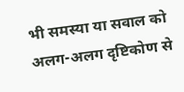भी समस्या या सवाल को अलग-अलग दृष्टिकोण से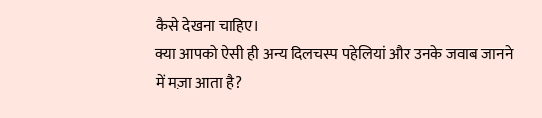कैसे देखना चाहिए।
क्या आपको ऐसी ही अन्य दिलचस्प पहेलियां और उनके जवाब जानने में मज़ा आता है?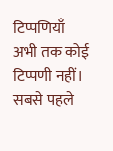टिप्पणियाँ
अभी तक कोई टिप्पणी नहीं। सबसे पहले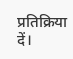प्रतिक्रिया दें।